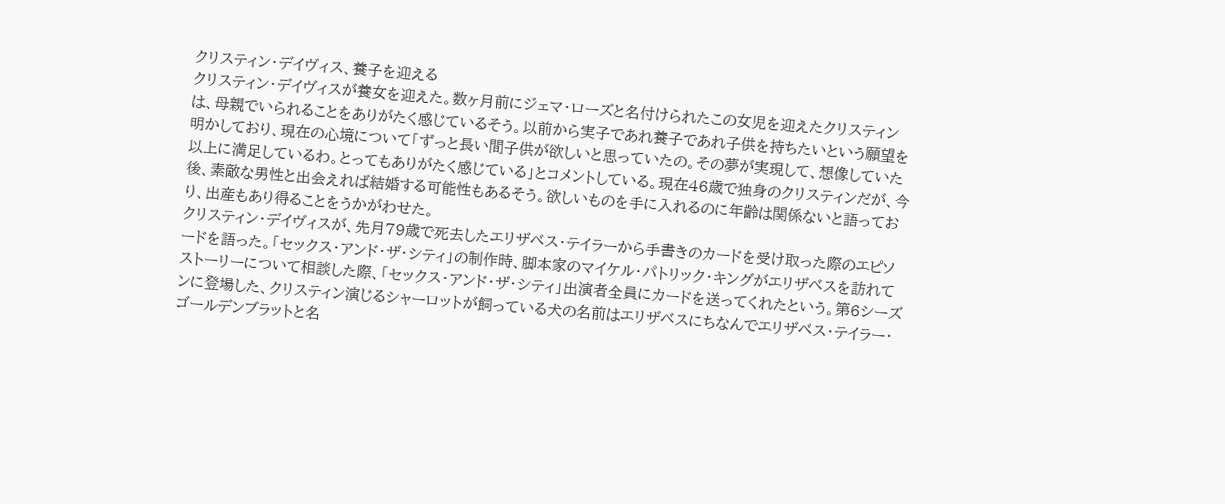クリスティン・デイヴィス、養子を迎える
クリスティン・デイヴィスが養女を迎えた。数ヶ月前にジェマ・ローズと名付けられたこの女児を迎えたクリスティンは、母親でいられることをありがたく感じているそう。以前から実子であれ養子であれ子供を持ちたいという願望を明かしており、現在の心境について「ずっと長い間子供が欲しいと思っていたの。その夢が実現して、想像していた以上に満足しているわ。とってもありがたく感じている」とコメントしている。現在46歳で独身のクリスティンだが、今後、素敵な男性と出会えれば結婚する可能性もあるそう。欲しいものを手に入れるのに年齢は関係ないと語っており、出産もあり得ることをうかがわせた。
クリスティン・デイヴィスが、先月79歳で死去したエリザベス・テイラーから手書きのカードを受け取った際のエピソードを語った。「セックス・アンド・ザ・シティ」の制作時、脚本家のマイケル・パトリック・キングがエリザベスを訪れてストーリーについて相談した際、「セックス・アンド・ザ・シティ」出演者全員にカードを送ってくれたという。第6シーズンに登場した、クリスティン演じるシャーロットが飼っている犬の名前はエリザベスにちなんでエリザベス・テイラー・ゴールデンブラットと名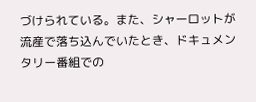づけられている。また、シャーロットが流産で落ち込んでいたとき、ドキュメンタリー番組での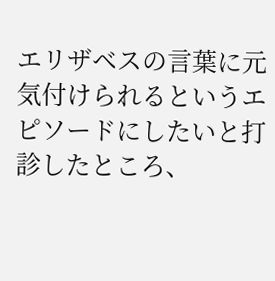エリザベスの言葉に元気付けられるというエピソードにしたいと打診したところ、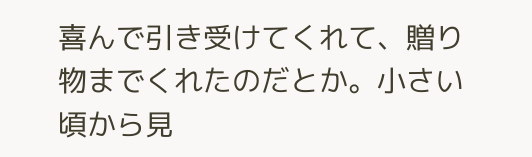喜んで引き受けてくれて、贈り物までくれたのだとか。小さい頃から見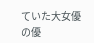ていた大女優の優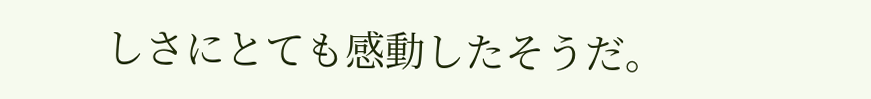しさにとても感動したそうだ。